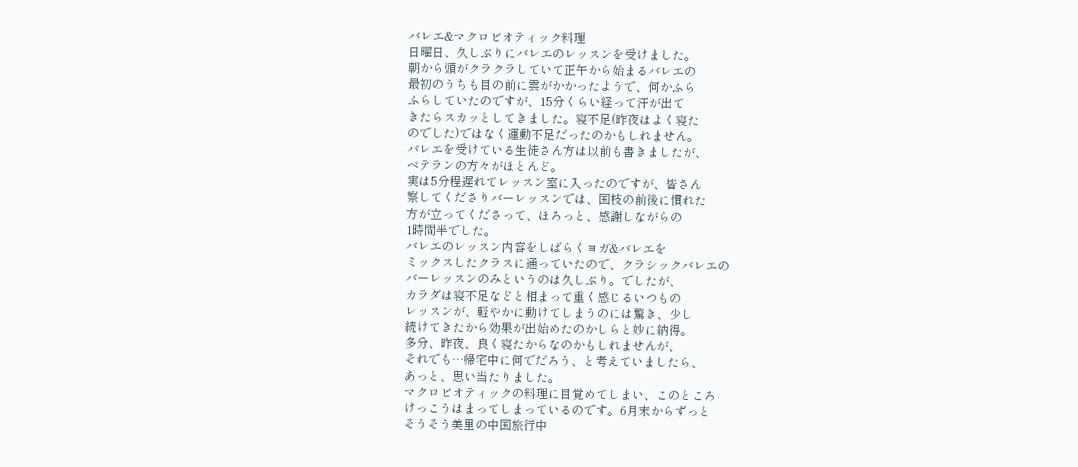バレエ&マクロビオティック料理
日曜日、久しぶりにバレエのレッスンを受けました。
朝から頭がクラクラしていて正午から始まるバレエの
最初のうちも目の前に雲がかかったようで、何かふら
ふらしていたのですが、15分くらい経って汗が出て
きたらスカッとしてきました。寝不足(昨夜はよく寝た
のでした)ではなく運動不足だったのかもしれません。
バレエを受けている生徒さん方は以前も書きましたが、
ベテランの方々がほとんど。
実は5分程遅れてレッスン室に入ったのですが、皆さん
察してくださりバーレッスンでは、国枝の前後に慣れた
方が立ってくださって、ほろっと、感謝しながらの
1時間半でした。
バレエのレッスン内容をしばらくヨガ&バレエを
ミックスしたクラスに通っていたので、クラシックバレエの
バーレッスンのみというのは久しぶり。でしたが、
カラダは寝不足などと相まって重く感じるいつもの
レッスンが、軽やかに動けてしまうのには驚き、少し
続けてきたから効果が出始めたのかしらと妙に納得。
多分、昨夜、良く寝たからなのかもしれませんが、
それでも…帰宅中に何でだろう、と考えていましたら、
あっと、思い当たりました。
マクロビオティックの料理に目覚めてしまい、このところ
けっこうはまってしまっているのです。6月末からずっと
そうそう美里の中国旅行中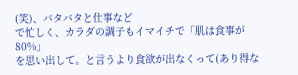(笑)、バタバタと仕事など
で忙しく、カラダの調子もイマイチで「肌は食事が80%」
を思い出して。と言うより食欲が出なくって(あり得な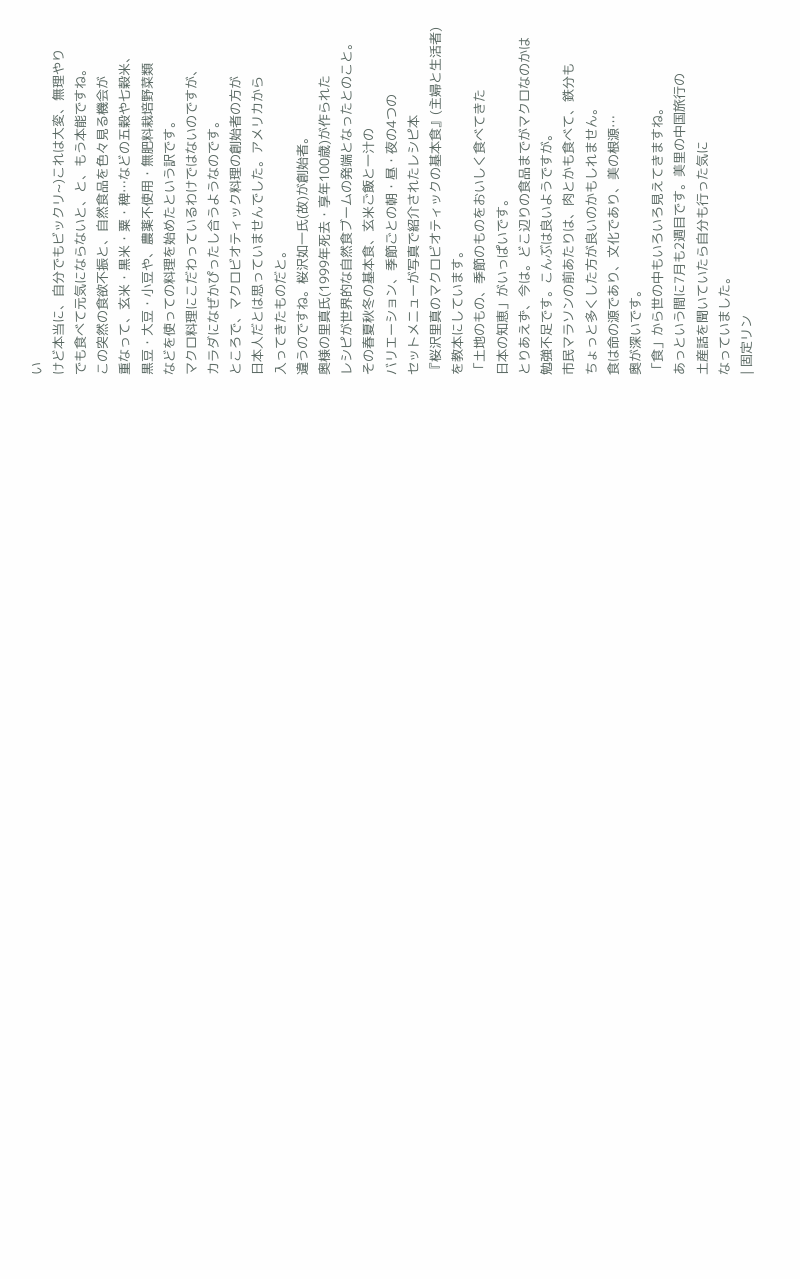い
けど本当に、自分でもビックリ~)これは大変、無理やり
でも食べて元気にならないと、と、もう本能ですね。
この突然の食欲不振と、自然食品を色々見る機会が
重なって、玄米・黒米・粟・稗…などの五穀や七穀米、
黒豆・大豆・小豆や、農薬不使用・無肥料栽培野菜類
などを使っての料理を始めたという訳です。
マクロ料理にこだわっているわけではないのですが、
カラダになぜかぴったし合うようなのです。
ところで、マクロビオティック料理の創始者の方が
日本人だとは思っていませんでした。アメリカから
入ってきたものだと。
違うのですね。桜沢如一氏(故)が創始者。
奥様の里真氏(1999年死去・享年100歳)が作られた
レシピが世界的な自然食ブームの発端となったとのこと。
その春夏秋冬の基本食、玄米ご飯と一汁の
バリエーション、季節ごとの朝・昼・夜の4つの
セットメニューが写真で紹介されたレシピ本
『桜沢里真のマクロビオティックの基本食』(主婦と生活者)
を教本にしています。
「土地のもの、季節のものをおいしく食べてきた
日本の知恵」がいっぱいです。
とりあえず、今は。どこ辺りの食品までがマクロなのかは
勉強不足です。こんぶは良いようですが。
市民マラソンの前あたりは、肉とかも食べて、鉄分も
ちょっと多くした方が良いのかもしれません。
食は命の源であり、文化であり、美の根源…
奥が深いです。
「食」から世の中もいろいろ見えてきますね。
あっという間に7月も2週目です。美里の中国旅行の
土産話を聞いていたら自分も行った気に
なっていました。
| 固定リン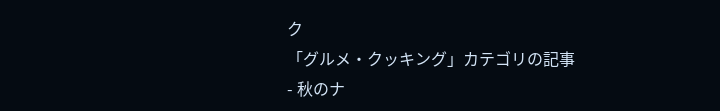ク
「グルメ・クッキング」カテゴリの記事
- 秋のナ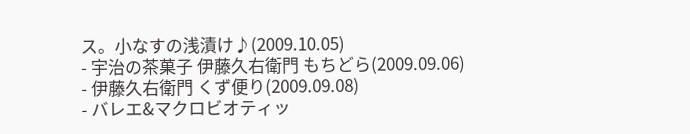ス。小なすの浅漬け♪(2009.10.05)
- 宇治の茶菓子 伊藤久右衛門 もちどら(2009.09.06)
- 伊藤久右衛門 くず便り(2009.09.08)
- バレエ&マクロビオティッ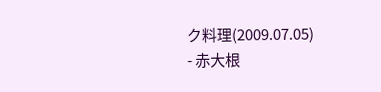ク料理(2009.07.05)
- 赤大根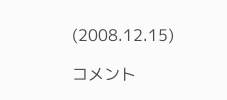(2008.12.15)

コメント